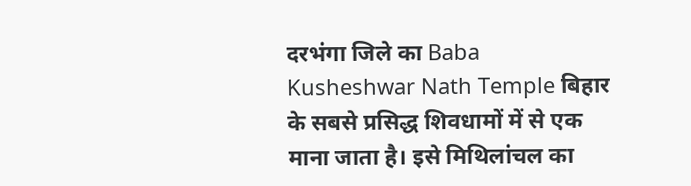दरभंगा जिले का Baba Kusheshwar Nath Temple बिहार के सबसे प्रसिद्ध शिवधामों में से एक माना जाता है। इसे मिथिलांचल का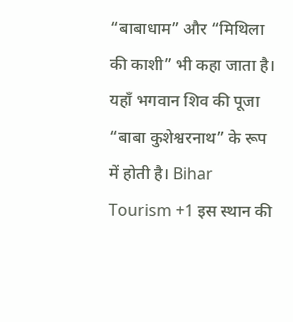“बाबाधाम” और “मिथिला की काशी” भी कहा जाता है। यहाँ भगवान शिव की पूजा “बाबा कुशेश्वरनाथ” के रूप में होती है। Bihar Tourism +1 इस स्थान की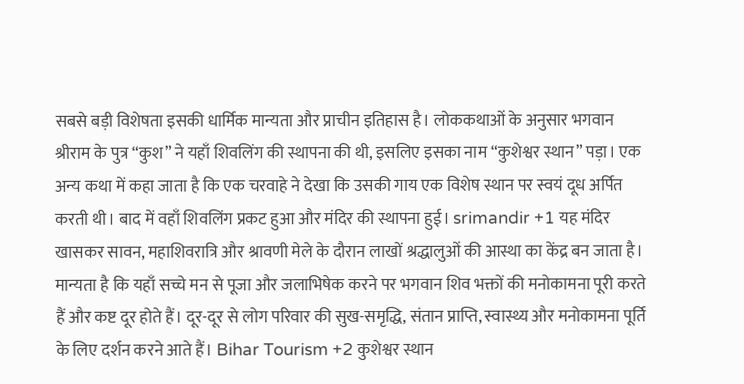सबसे बड़ी विशेषता इसकी धार्मिक मान्यता और प्राचीन इतिहास है। लोककथाओं के अनुसार भगवान श्रीराम के पुत्र “कुश” ने यहाँ शिवलिंग की स्थापना की थी, इसलिए इसका नाम “कुशेश्वर स्थान” पड़ा। एक अन्य कथा में कहा जाता है कि एक चरवाहे ने देखा कि उसकी गाय एक विशेष स्थान पर स्वयं दूध अर्पित करती थी। बाद में वहाँ शिवलिंग प्रकट हुआ और मंदिर की स्थापना हुई। srimandir +1 यह मंदिर खासकर सावन, महाशिवरात्रि और श्रावणी मेले के दौरान लाखों श्रद्धालुओं की आस्था का केंद्र बन जाता है। मान्यता है कि यहाँ सच्चे मन से पूजा और जलाभिषेक करने पर भगवान शिव भक्तों की मनोकामना पूरी करते हैं और कष्ट दूर होते हैं। दूर-दूर से लोग परिवार की सुख-समृद्धि, संतान प्राप्ति, स्वास्थ्य और मनोकामना पूर्ति के लिए दर्शन करने आते हैं। Bihar Tourism +2 कुशेश्वर स्थान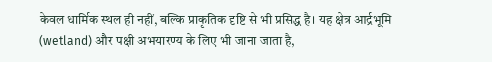केवल धार्मिक स्थल ही नहीं, बल्कि प्राकृतिक दृष्टि से भी प्रसिद्ध है। यह क्षेत्र आर्द्रभूमि (wetland) और पक्षी अभयारण्य के लिए भी जाना जाता है,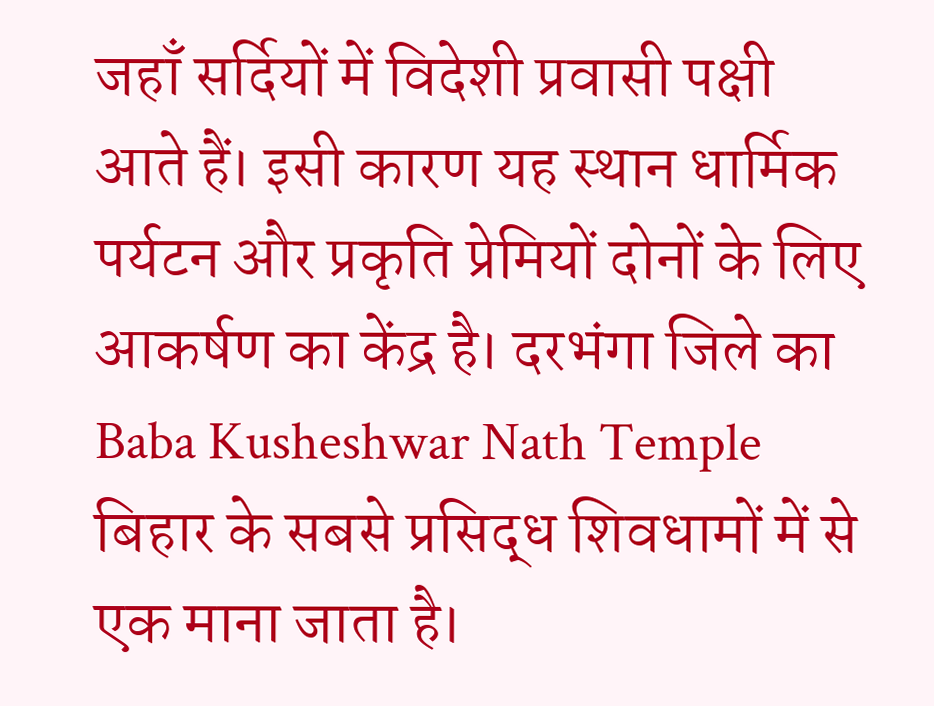जहाँ सर्दियों में विदेशी प्रवासी पक्षी आते हैं। इसी कारण यह स्थान धार्मिक पर्यटन और प्रकृति प्रेमियों दोनों के लिए आकर्षण का केंद्र है। दरभंगा जिले का Baba Kusheshwar Nath Temple बिहार के सबसे प्रसिद्ध शिवधामों में से एक माना जाता है।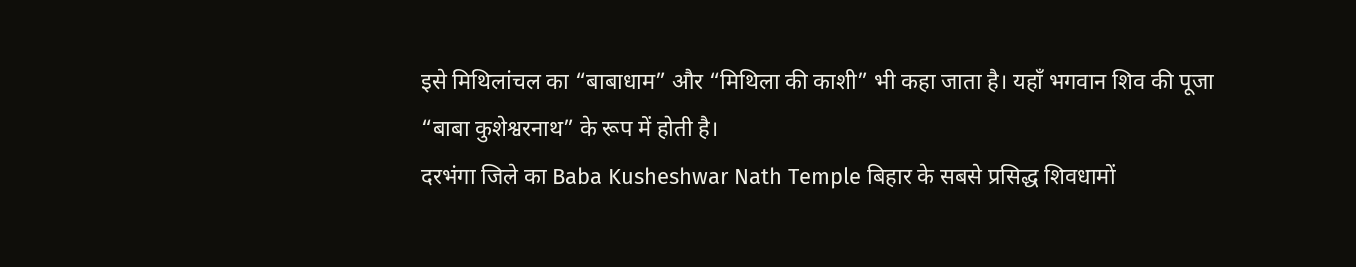इसे मिथिलांचल का “बाबाधाम” और “मिथिला की काशी” भी कहा जाता है। यहाँ भगवान शिव की पूजा “बाबा कुशेश्वरनाथ” के रूप में होती है।
दरभंगा जिले का Baba Kusheshwar Nath Temple बिहार के सबसे प्रसिद्ध शिवधामों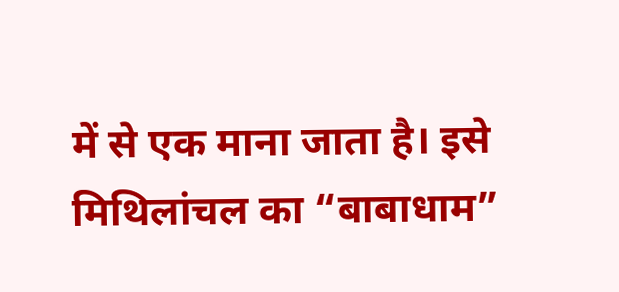में से एक माना जाता है। इसे मिथिलांचल का “बाबाधाम”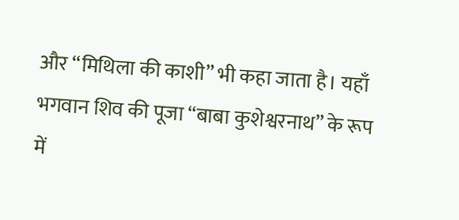और “मिथिला की काशी” भी कहा जाता है। यहाँ भगवान शिव की पूजा “बाबा कुशेश्वरनाथ” के रूप में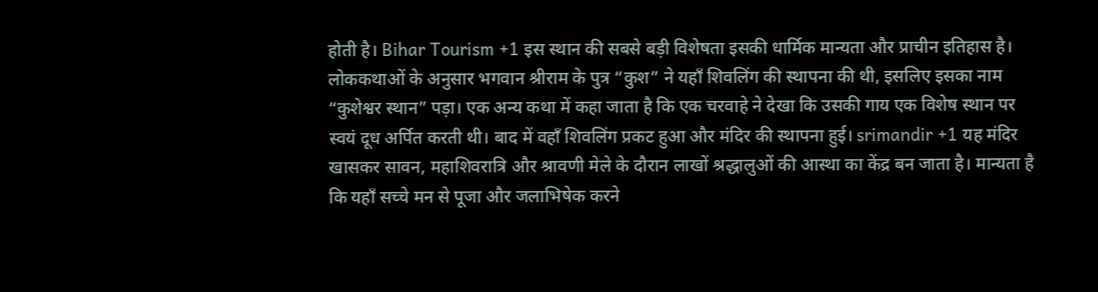होती है। Bihar Tourism +1 इस स्थान की सबसे बड़ी विशेषता इसकी धार्मिक मान्यता और प्राचीन इतिहास है। लोककथाओं के अनुसार भगवान श्रीराम के पुत्र “कुश” ने यहाँ शिवलिंग की स्थापना की थी, इसलिए इसका नाम “कुशेश्वर स्थान” पड़ा। एक अन्य कथा में कहा जाता है कि एक चरवाहे ने देखा कि उसकी गाय एक विशेष स्थान पर स्वयं दूध अर्पित करती थी। बाद में वहाँ शिवलिंग प्रकट हुआ और मंदिर की स्थापना हुई। srimandir +1 यह मंदिर खासकर सावन, महाशिवरात्रि और श्रावणी मेले के दौरान लाखों श्रद्धालुओं की आस्था का केंद्र बन जाता है। मान्यता है कि यहाँ सच्चे मन से पूजा और जलाभिषेक करने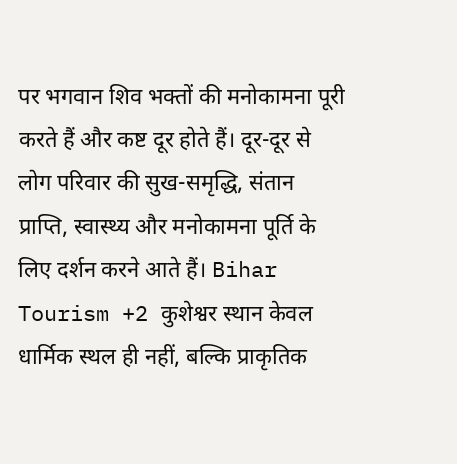पर भगवान शिव भक्तों की मनोकामना पूरी करते हैं और कष्ट दूर होते हैं। दूर-दूर से लोग परिवार की सुख-समृद्धि, संतान प्राप्ति, स्वास्थ्य और मनोकामना पूर्ति के लिए दर्शन करने आते हैं। Bihar Tourism +2 कुशेश्वर स्थान केवल धार्मिक स्थल ही नहीं, बल्कि प्राकृतिक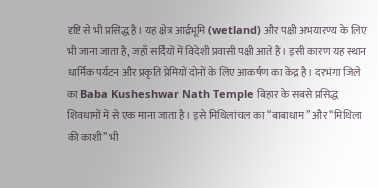दृष्टि से भी प्रसिद्ध है। यह क्षेत्र आर्द्रभूमि (wetland) और पक्षी अभयारण्य के लिए भी जाना जाता है, जहाँ सर्दियों में विदेशी प्रवासी पक्षी आते हैं। इसी कारण यह स्थान धार्मिक पर्यटन और प्रकृति प्रेमियों दोनों के लिए आकर्षण का केंद्र है। दरभंगा जिले का Baba Kusheshwar Nath Temple बिहार के सबसे प्रसिद्ध शिवधामों में से एक माना जाता है। इसे मिथिलांचल का “बाबाधाम” और “मिथिला की काशी” भी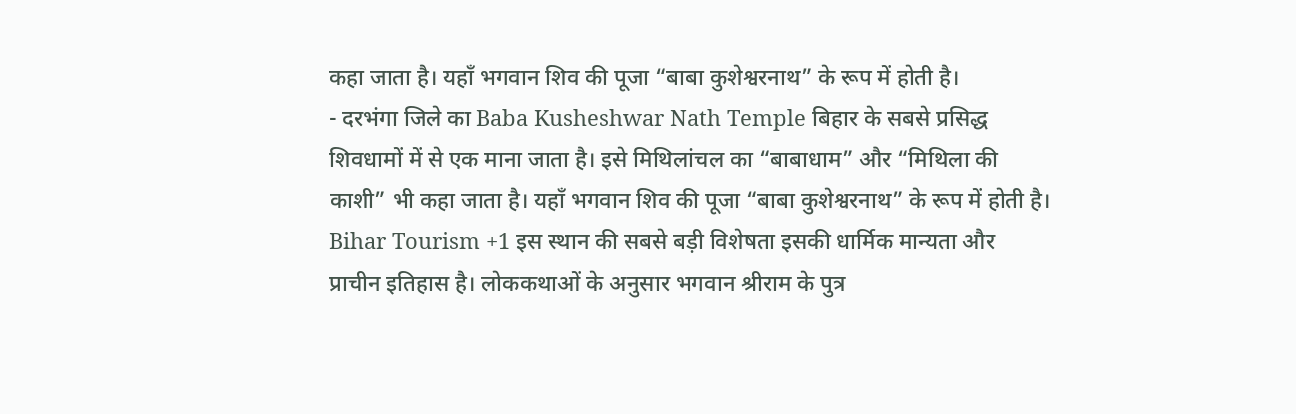कहा जाता है। यहाँ भगवान शिव की पूजा “बाबा कुशेश्वरनाथ” के रूप में होती है।
- दरभंगा जिले का Baba Kusheshwar Nath Temple बिहार के सबसे प्रसिद्ध शिवधामों में से एक माना जाता है। इसे मिथिलांचल का “बाबाधाम” और “मिथिला की काशी” भी कहा जाता है। यहाँ भगवान शिव की पूजा “बाबा कुशेश्वरनाथ” के रूप में होती है। Bihar Tourism +1 इस स्थान की सबसे बड़ी विशेषता इसकी धार्मिक मान्यता और प्राचीन इतिहास है। लोककथाओं के अनुसार भगवान श्रीराम के पुत्र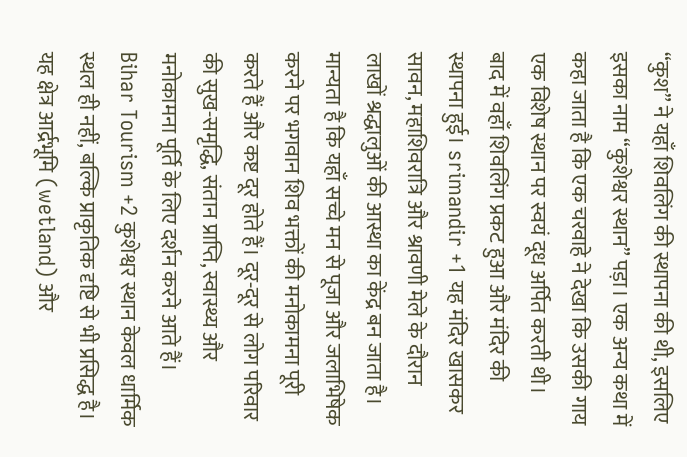“कुश” ने यहाँ शिवलिंग की स्थापना की थी, इसलिए इसका नाम “कुशेश्वर स्थान” पड़ा। एक अन्य कथा में कहा जाता है कि एक चरवाहे ने देखा कि उसकी गाय एक विशेष स्थान पर स्वयं दूध अर्पित करती थी। बाद में वहाँ शिवलिंग प्रकट हुआ और मंदिर की स्थापना हुई। srimandir +1 यह मंदिर खासकर सावन, महाशिवरात्रि और श्रावणी मेले के दौरान लाखों श्रद्धालुओं की आस्था का केंद्र बन जाता है। मान्यता है कि यहाँ सच्चे मन से पूजा और जलाभिषेक करने पर भगवान शिव भक्तों की मनोकामना पूरी करते हैं और कष्ट दूर होते हैं। दूर-दूर से लोग परिवार की सुख-समृद्धि, संतान प्राप्ति, स्वास्थ्य और मनोकामना पूर्ति के लिए दर्शन करने आते हैं। Bihar Tourism +2 कुशेश्वर स्थान केवल धार्मिक स्थल ही नहीं, बल्कि प्राकृतिक दृष्टि से भी प्रसिद्ध है। यह क्षेत्र आर्द्रभूमि (wetland) और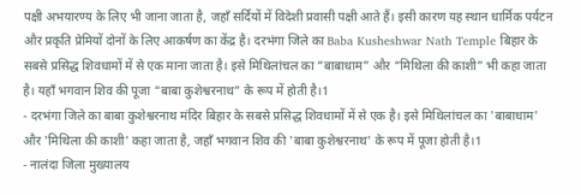पक्षी अभयारण्य के लिए भी जाना जाता है, जहाँ सर्दियों में विदेशी प्रवासी पक्षी आते हैं। इसी कारण यह स्थान धार्मिक पर्यटन और प्रकृति प्रेमियों दोनों के लिए आकर्षण का केंद्र है। दरभंगा जिले का Baba Kusheshwar Nath Temple बिहार के सबसे प्रसिद्ध शिवधामों में से एक माना जाता है। इसे मिथिलांचल का “बाबाधाम” और “मिथिला की काशी” भी कहा जाता है। यहाँ भगवान शिव की पूजा “बाबा कुशेश्वरनाथ” के रूप में होती है।1
- दरभंगा जिले का बाबा कुशेश्वरनाथ मंदिर बिहार के सबसे प्रसिद्ध शिवधामों में से एक है। इसे मिथिलांचल का 'बाबाधाम' और 'मिथिला की काशी' कहा जाता है, जहाँ भगवान शिव की 'बाबा कुशेश्वरनाथ' के रूप में पूजा होती है।1
- नालंदा जिला मुख्यालय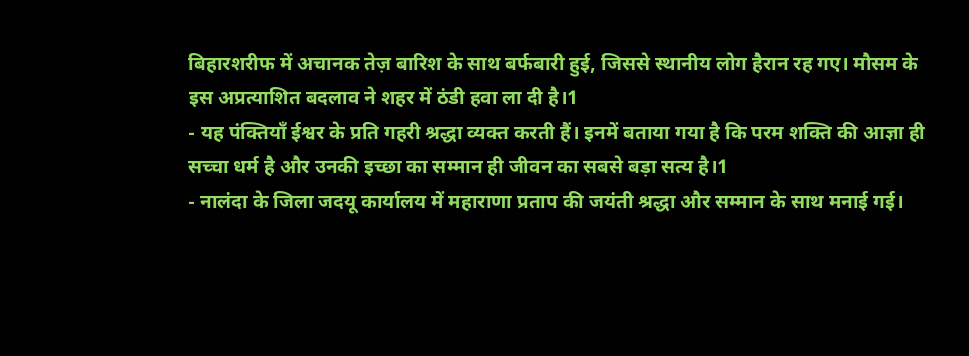बिहारशरीफ में अचानक तेज़ बारिश के साथ बर्फबारी हुई, जिससे स्थानीय लोग हैरान रह गए। मौसम के इस अप्रत्याशित बदलाव ने शहर में ठंडी हवा ला दी है।1
- यह पंक्तियाँ ईश्वर के प्रति गहरी श्रद्धा व्यक्त करती हैं। इनमें बताया गया है कि परम शक्ति की आज्ञा ही सच्चा धर्म है और उनकी इच्छा का सम्मान ही जीवन का सबसे बड़ा सत्य है।1
- नालंदा के जिला जदयू कार्यालय में महाराणा प्रताप की जयंती श्रद्धा और सम्मान के साथ मनाई गई।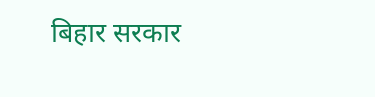बिहार सरकार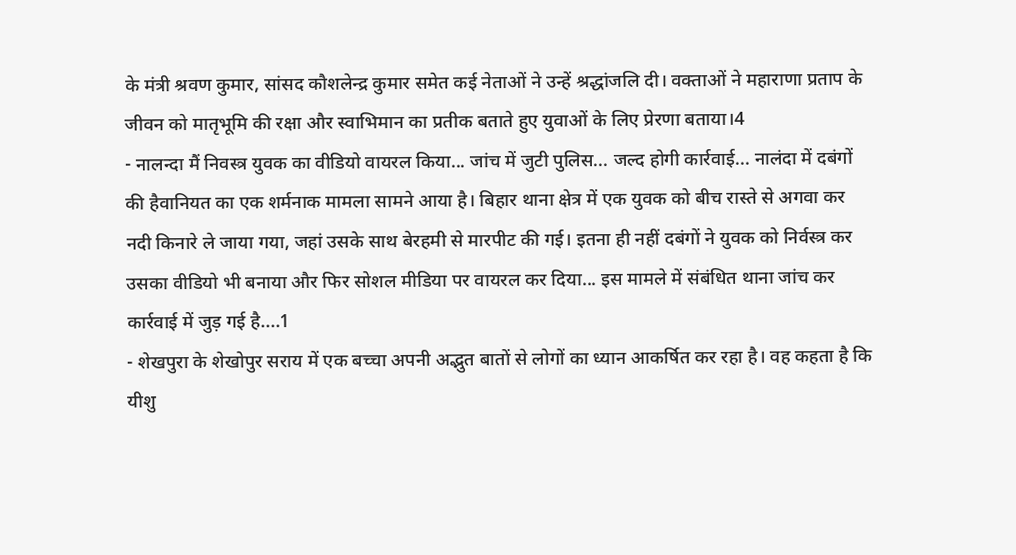के मंत्री श्रवण कुमार, सांसद कौशलेन्द्र कुमार समेत कई नेताओं ने उन्हें श्रद्धांजलि दी। वक्ताओं ने महाराणा प्रताप के जीवन को मातृभूमि की रक्षा और स्वाभिमान का प्रतीक बताते हुए युवाओं के लिए प्रेरणा बताया।4
- नालन्दा मैं निवस्त्र युवक का वीडियो वायरल किया... जांच में जुटी पुलिस... जल्द होगी कार्रवाई... नालंदा में दबंगों की हैवानियत का एक शर्मनाक मामला सामने आया है। बिहार थाना क्षेत्र में एक युवक को बीच रास्ते से अगवा कर नदी किनारे ले जाया गया, जहां उसके साथ बेरहमी से मारपीट की गई। इतना ही नहीं दबंगों ने युवक को निर्वस्त्र कर उसका वीडियो भी बनाया और फिर सोशल मीडिया पर वायरल कर दिया... इस मामले में संबंधित थाना जांच कर कार्रवाई में जुड़ गई है....1
- शेखपुरा के शेखोपुर सराय में एक बच्चा अपनी अद्भुत बातों से लोगों का ध्यान आकर्षित कर रहा है। वह कहता है कि यीशु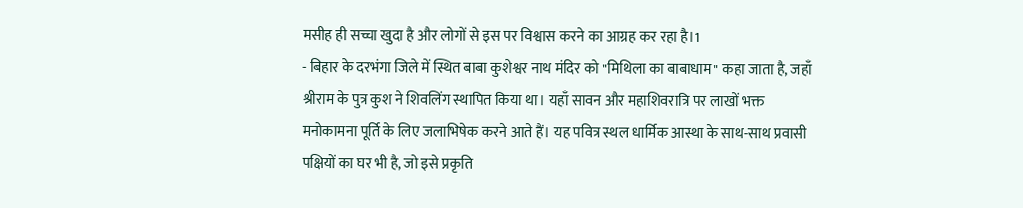मसीह ही सच्चा खुदा है और लोगों से इस पर विश्वास करने का आग्रह कर रहा है।1
- बिहार के दरभंगा जिले में स्थित बाबा कुशेश्वर नाथ मंदिर को "मिथिला का बाबाधाम" कहा जाता है, जहाँ श्रीराम के पुत्र कुश ने शिवलिंग स्थापित किया था। यहाँ सावन और महाशिवरात्रि पर लाखों भक्त मनोकामना पूर्ति के लिए जलाभिषेक करने आते हैं। यह पवित्र स्थल धार्मिक आस्था के साथ-साथ प्रवासी पक्षियों का घर भी है, जो इसे प्रकृति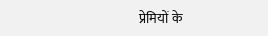प्रेमियों के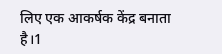लिए एक आकर्षक केंद्र बनाता है।1